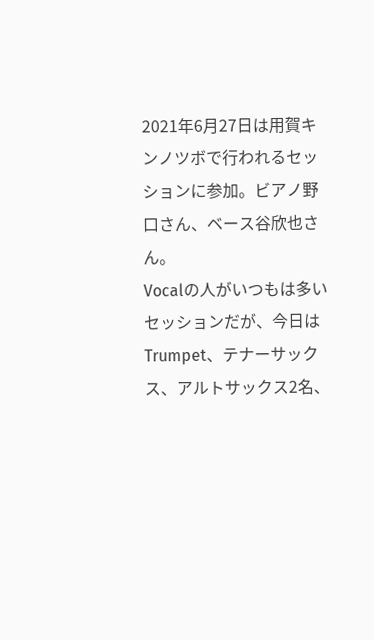2021年6月27日は用賀キンノツボで行われるセッションに参加。ビアノ野口さん、ベース谷欣也さん。
Vocalの人がいつもは多いセッションだが、今日はTrumpet、テナーサックス、アルトサックス2名、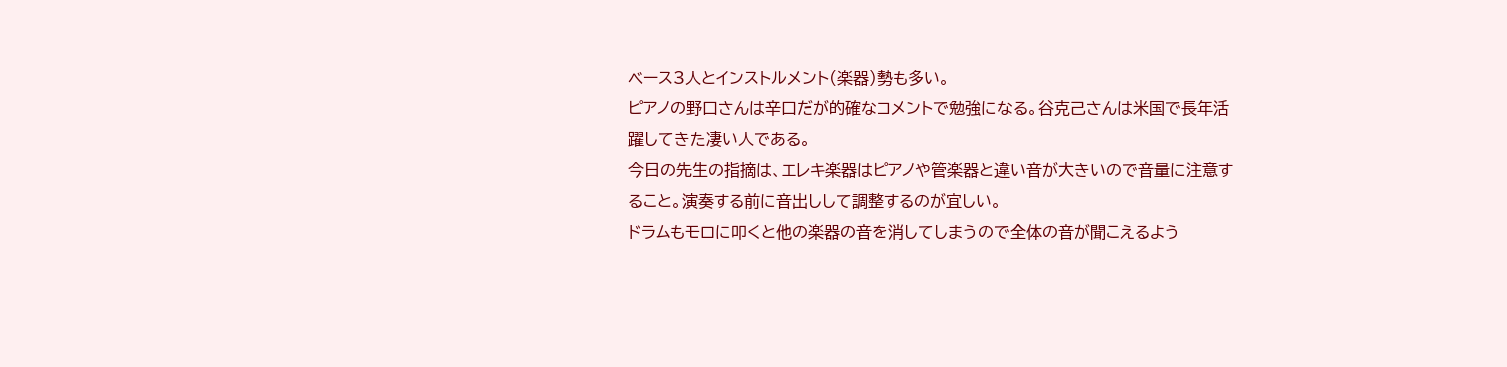ベース3人とインストルメント(楽器)勢も多い。
ピアノの野口さんは辛口だが的確なコメントで勉強になる。谷克己さんは米国で長年活躍してきた凄い人である。
今日の先生の指摘は、エレキ楽器はピアノや管楽器と違い音が大きいので音量に注意すること。演奏する前に音出しして調整するのが宜しい。
ドラムもモロに叩くと他の楽器の音を消してしまうので全体の音が聞こえるよう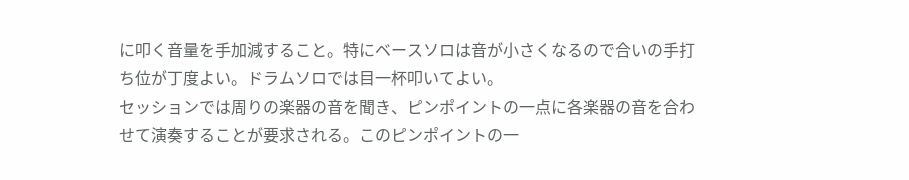に叩く音量を手加減すること。特にベースソロは音が小さくなるので合いの手打ち位が丁度よい。ドラムソロでは目一杯叩いてよい。
セッションでは周りの楽器の音を聞き、ピンポイントの一点に各楽器の音を合わせて演奏することが要求される。このピンポイントの一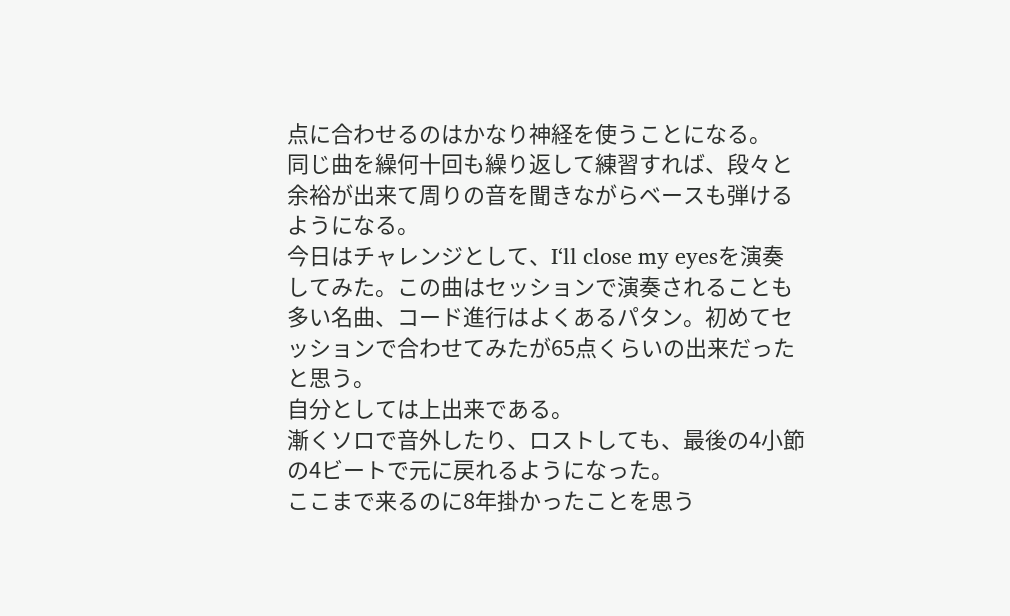点に合わせるのはかなり神経を使うことになる。
同じ曲を繰何十回も繰り返して練習すれば、段々と余裕が出来て周りの音を聞きながらベースも弾けるようになる。
今日はチャレンジとして、I‘ll close my eyesを演奏してみた。この曲はセッションで演奏されることも多い名曲、コード進行はよくあるパタン。初めてセッションで合わせてみたが65点くらいの出来だったと思う。
自分としては上出来である。
漸くソロで音外したり、ロストしても、最後の4小節の4ビートで元に戻れるようになった。
ここまで来るのに8年掛かったことを思う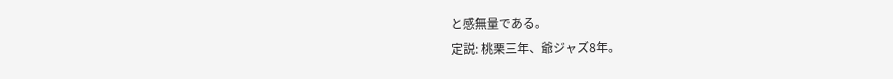と感無量である。
定説: 桃栗三年、爺ジャズ8年。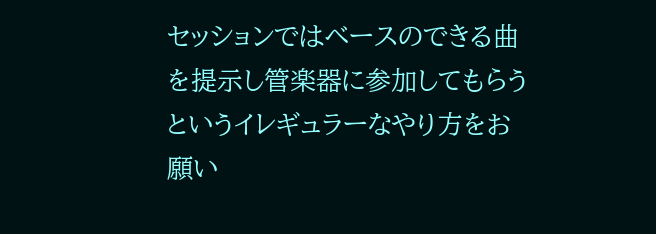セッションではベースのできる曲を提示し管楽器に参加してもらうというイレギュラーなやり方をお願い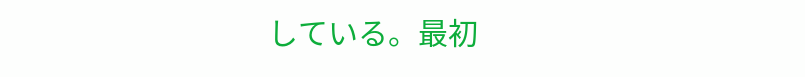している。最初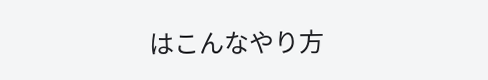はこんなやり方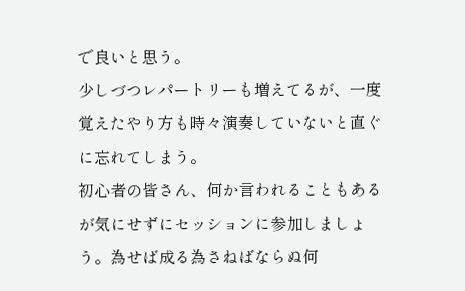で良いと思う。
少しづつレパートリーも増えてるが、一度覚えたやり方も時々演奏していないと直ぐに忘れてしまう。
初心者の皆さん、何か言われることもあるが気にせずにセッションに参加しましょう。為せば成る為さねばならぬ何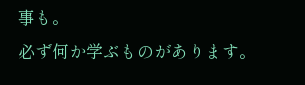事も。
必ず何か学ぶものがあります。